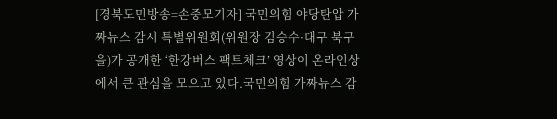[경북도민방송=손중모기자] 국민의힘 야당탄압 가짜뉴스 감시 특별위원회(위원장 김승수·대구 북구을)가 공개한 ‘한강버스 팩트체크’ 영상이 온라인상에서 큰 관심을 모으고 있다.국민의힘 가짜뉴스 감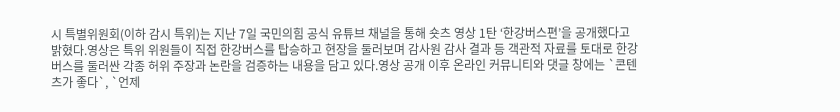시 특별위원회(이하 감시 특위)는 지난 7일 국민의힘 공식 유튜브 채널을 통해 숏츠 영상 1탄 ‘한강버스편’을 공개했다고 밝혔다.영상은 특위 위원들이 직접 한강버스를 탑승하고 현장을 둘러보며 감사원 감사 결과 등 객관적 자료를 토대로 한강버스를 둘러싼 각종 허위 주장과 논란을 검증하는 내용을 담고 있다.영상 공개 이후 온라인 커뮤니티와 댓글 창에는 `콘텐츠가 좋다`, `언제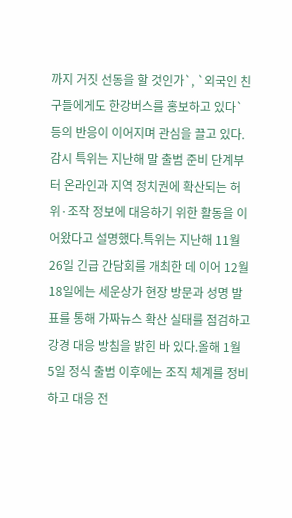까지 거짓 선동을 할 것인가`, `외국인 친구들에게도 한강버스를 홍보하고 있다` 등의 반응이 이어지며 관심을 끌고 있다.감시 특위는 지난해 말 출범 준비 단계부터 온라인과 지역 정치권에 확산되는 허위·조작 정보에 대응하기 위한 활동을 이어왔다고 설명했다.특위는 지난해 11월 26일 긴급 간담회를 개최한 데 이어 12월 18일에는 세운상가 현장 방문과 성명 발표를 통해 가짜뉴스 확산 실태를 점검하고 강경 대응 방침을 밝힌 바 있다.올해 1월 5일 정식 출범 이후에는 조직 체계를 정비하고 대응 전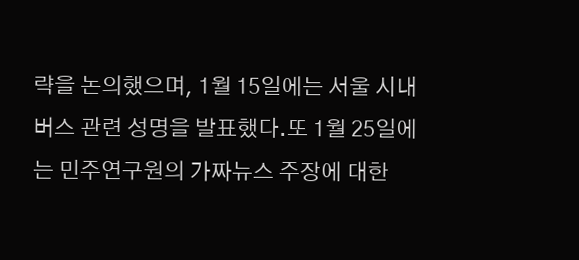략을 논의했으며, 1월 15일에는 서울 시내버스 관련 성명을 발표했다.또 1월 25일에는 민주연구원의 가짜뉴스 주장에 대한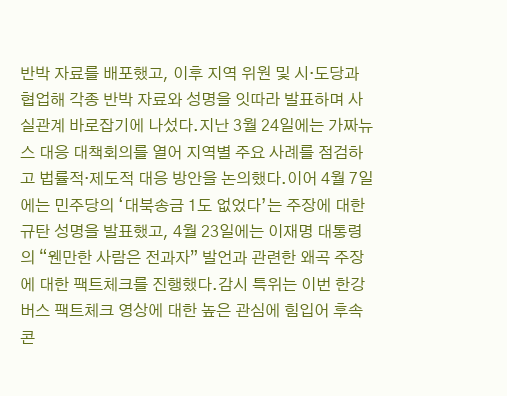반박 자료를 배포했고, 이후 지역 위원 및 시·도당과 협업해 각종 반박 자료와 성명을 잇따라 발표하며 사실관계 바로잡기에 나섰다.지난 3월 24일에는 가짜뉴스 대응 대책회의를 열어 지역별 주요 사례를 점검하고 법률적·제도적 대응 방안을 논의했다.이어 4월 7일에는 민주당의 ‘대북송금 1도 없었다’는 주장에 대한 규탄 성명을 발표했고, 4월 23일에는 이재명 대통령의 “웬만한 사람은 전과자” 발언과 관련한 왜곡 주장에 대한 팩트체크를 진행했다.감시 특위는 이번 한강버스 팩트체크 영상에 대한 높은 관심에 힘입어 후속 콘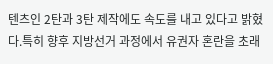텐츠인 2탄과 3탄 제작에도 속도를 내고 있다고 밝혔다.특히 향후 지방선거 과정에서 유권자 혼란을 초래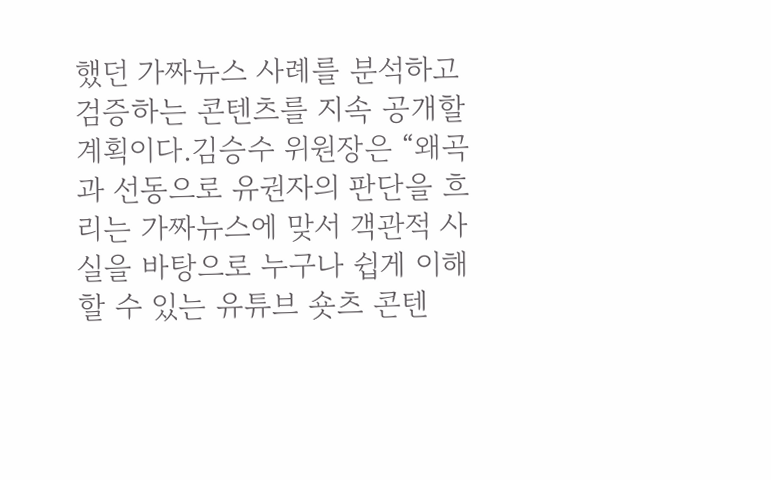했던 가짜뉴스 사례를 분석하고 검증하는 콘텐츠를 지속 공개할 계획이다.김승수 위원장은 “왜곡과 선동으로 유권자의 판단을 흐리는 가짜뉴스에 맞서 객관적 사실을 바탕으로 누구나 쉽게 이해할 수 있는 유튜브 숏츠 콘텐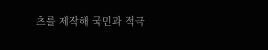츠를 제작해 국민과 적극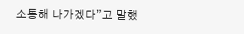소통해 나가겠다”고 말했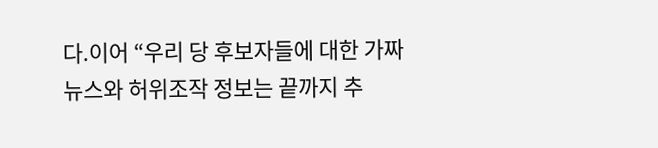다.이어 “우리 당 후보자들에 대한 가짜뉴스와 허위조작 정보는 끝까지 추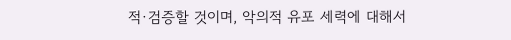적·검증할 것이며, 악의적 유포 세력에 대해서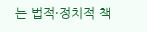는 법적·정치적 책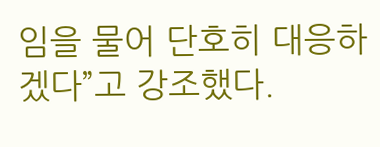임을 물어 단호히 대응하겠다”고 강조했다.